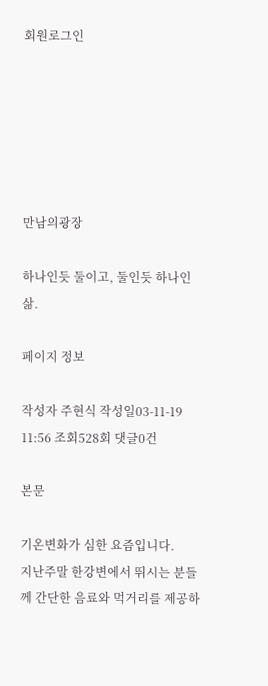회원로그인






만남의광장

하나인듯 둘이고, 둘인듯 하나인 삶.

페이지 정보

작성자 주현식 작성일03-11-19 11:56 조회528회 댓글0건

본문

기온변화가 심한 요즘입니다.
지난주말 한강변에서 뛰시는 분들께 간단한 음료와 먹거리를 제공하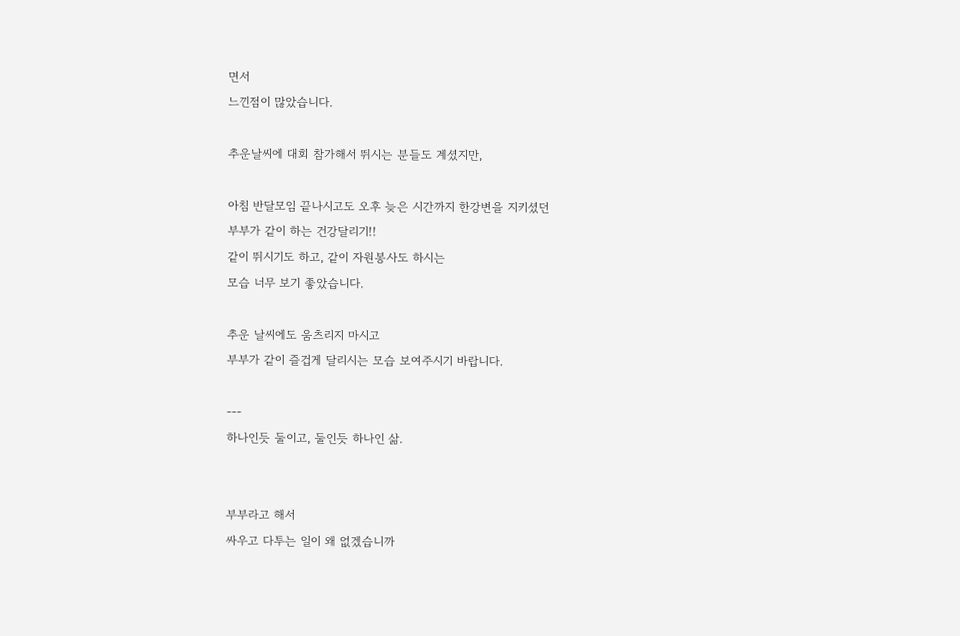면서
느낀점이 많았습니다.

추운날씨에 대회 참가해서 뛰시는 분들도 계셨지만,

아침 반달모임 끝나시고도 오후 늦은 시간까지 한강변을 지키셨던
부부가 같이 하는 건강달리기!!
같이 뛰시기도 하고, 같이 자원봉사도 하시는
모습 너무 보기 좋았습니다.

추운 날씨에도 움츠리지 마시고
부부가 같이 즐겁게 달리시는 모습 보여주시기 바랍니다.

---
하나인듯 둘이고, 둘인듯 하나인 삶.


부부라고 해서
싸우고 다투는 일이 왜 없겠습니까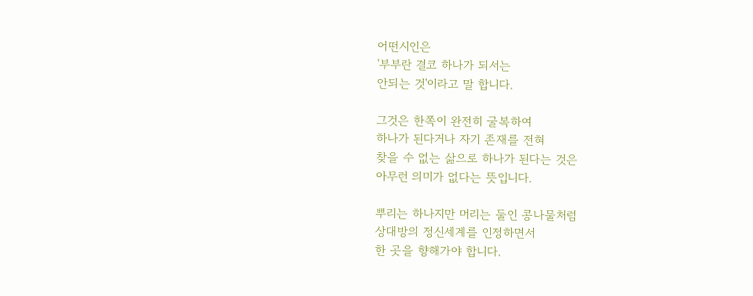어떤시인은
'부부란 결코 하나가 되서는
안되는 것'이라고 말 합니다.

그것은 한쪽이 완전히 굴복하여
하나가 된다거나 자기 존재를 전혀
찾을 수 없는 삶으로 하나가 된다는 것은
아무런 의미가 없다는 뜻입니다.

뿌리는 하나지만 머리는 둘인 콩나물처럼
상대방의 정신세계를 인정하면서
한 곳을 향해가야 합니다.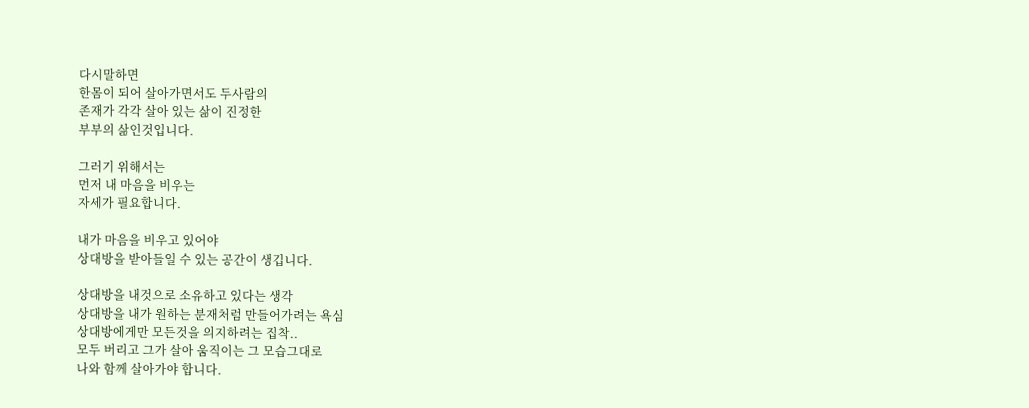다시말하면
한몸이 되어 살아가면서도 두사람의
존재가 각각 살아 있는 삶이 진정한
부부의 삶인것입니다.

그러기 위해서는
먼저 내 마음을 비우는
자세가 필요합니다.

내가 마음을 비우고 있어야
상대방을 받아들일 수 있는 공간이 생깁니다.

상대방을 내것으로 소유하고 있다는 생각
상대방을 내가 원하는 분재처럼 만들어가려는 욕심
상대방에게만 모든것을 의지하려는 집착..
모두 버리고 그가 살아 움직이는 그 모습그대로
나와 함께 살아가야 합니다.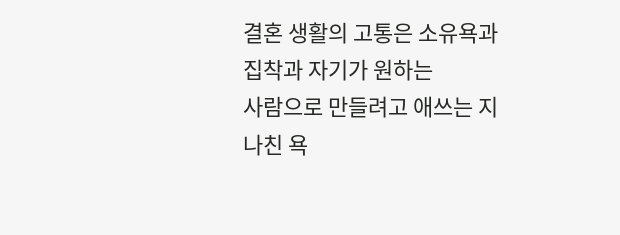결혼 생활의 고통은 소유욕과 집착과 자기가 원하는
사람으로 만들려고 애쓰는 지나친 욕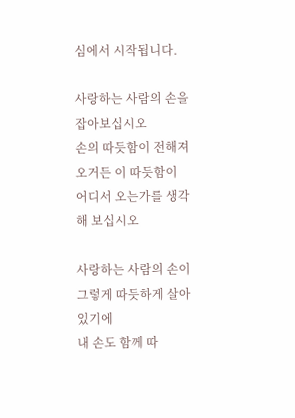심에서 시작됩니다.

사랑하는 사람의 손을 잡아보십시오
손의 따듯함이 전해져오거든 이 따듯함이
어디서 오는가를 생각해 보십시오

사랑하는 사람의 손이
그렇게 따듯하게 살아있기에
내 손도 함께 따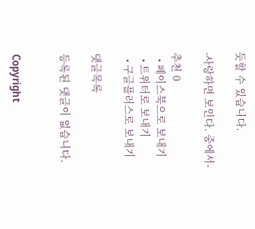듯할 수 있습니다.

-사랑하면 보인다. 중에서-

추천 0
  • 페이스북으로 보내기
  • 트위터로 보내기
  • 구글플러스로 보내기

댓글목록

등록된 댓글이 없습니다.


Copyright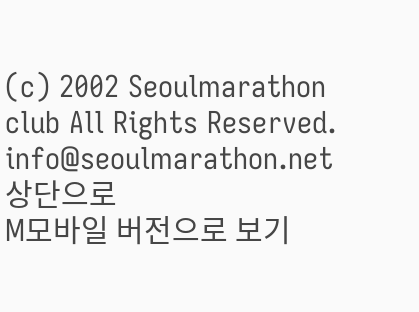(c) 2002 Seoulmarathon club All Rights Reserved. info@seoulmarathon.net
상단으로
M모바일 버전으로 보기